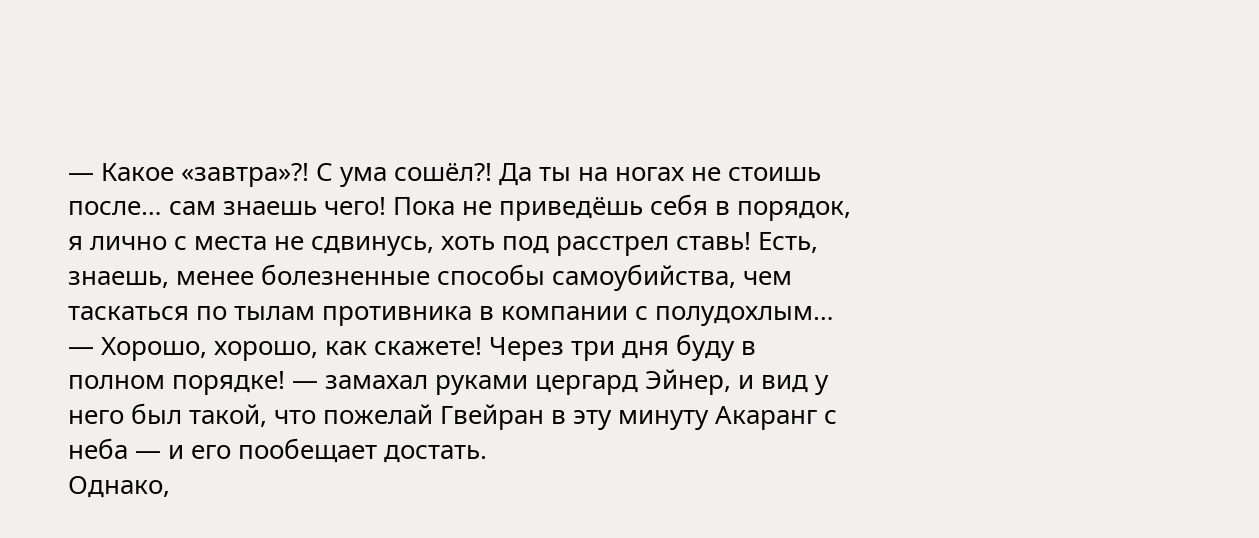— Какое «завтра»?! С ума сошёл?! Да ты на ногах не стоишь после… сам знаешь чего! Пока не приведёшь себя в порядок, я лично с места не сдвинусь, хоть под расстрел ставь! Есть, знаешь, менее болезненные способы самоубийства, чем таскаться по тылам противника в компании с полудохлым…
— Хорошо, хорошо, как скажете! Через три дня буду в полном порядке! — замахал руками цергард Эйнер, и вид у него был такой, что пожелай Гвейран в эту минуту Акаранг с неба — и его пообещает достать.
Однако,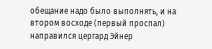обещание надо было выполнять, и на втором восходе (первый проспал) направился цергард Эйнер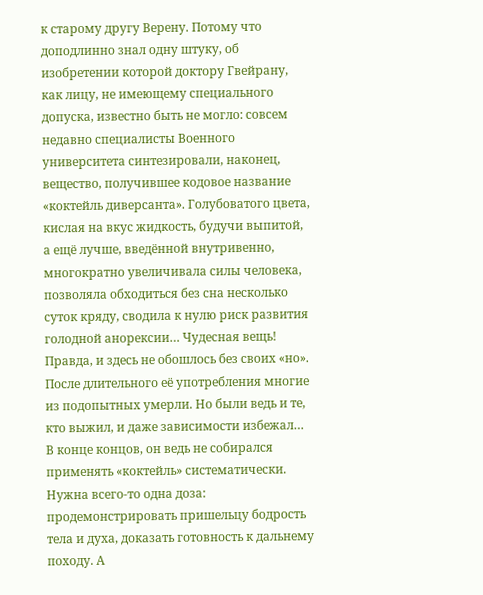к старому другу Верену. Потому что доподлинно знал одну штуку, об изобретении которой доктору Гвейрану, как лицу, не имеющему специального допуска, известно быть не могло: совсем недавно специалисты Военного университета синтезировали, наконец, вещество, получившее кодовое название «коктейль диверсанта». Голубоватого цвета, кислая на вкус жидкость, будучи выпитой, а ещё лучше, введённой внутривенно, многократно увеличивала силы человека, позволяла обходиться без сна несколько суток кряду, сводила к нулю риск развития голодной анорексии… Чудесная вещь! Правда, и здесь не обошлось без своих «но». После длительного её употребления многие из подопытных умерли. Но были ведь и те, кто выжил, и даже зависимости избежал… В конце концов, он ведь не собирался применять «коктейль» систематически. Нужна всего-то одна доза: продемонстрировать пришельцу бодрость тела и духа, доказать готовность к дальнему походу. А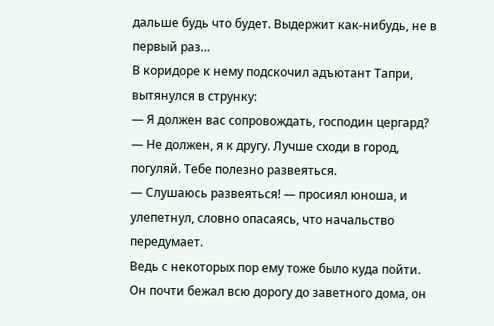дальше будь что будет. Выдержит как-нибудь, не в первый раз…
В коридоре к нему подскочил адъютант Тапри, вытянулся в струнку:
— Я должен вас сопровождать, господин цергард?
— Не должен, я к другу. Лучше сходи в город, погуляй. Тебе полезно развеяться.
— Слушаюсь развеяться! — просиял юноша, и улепетнул, словно опасаясь, что начальство передумает.
Ведь с некоторых пор ему тоже было куда пойти.
Он почти бежал всю дорогу до заветного дома, он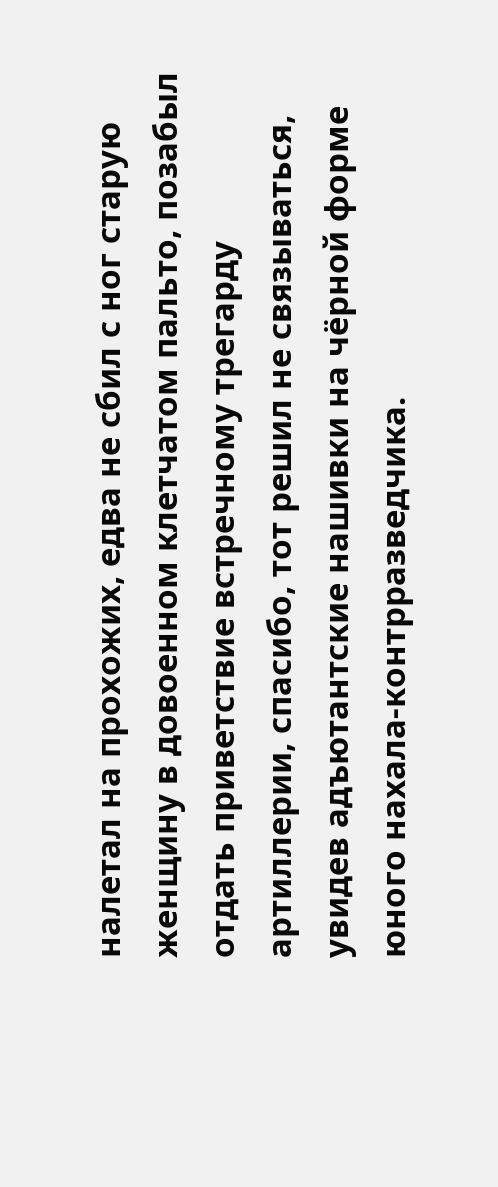налетал на прохожих, едва не сбил с ног старую женщину в довоенном клетчатом пальто, позабыл отдать приветствие встречному трегарду артиллерии, спасибо, тот решил не связываться, увидев адъютантские нашивки на чёрной форме юного нахала-контрразведчика.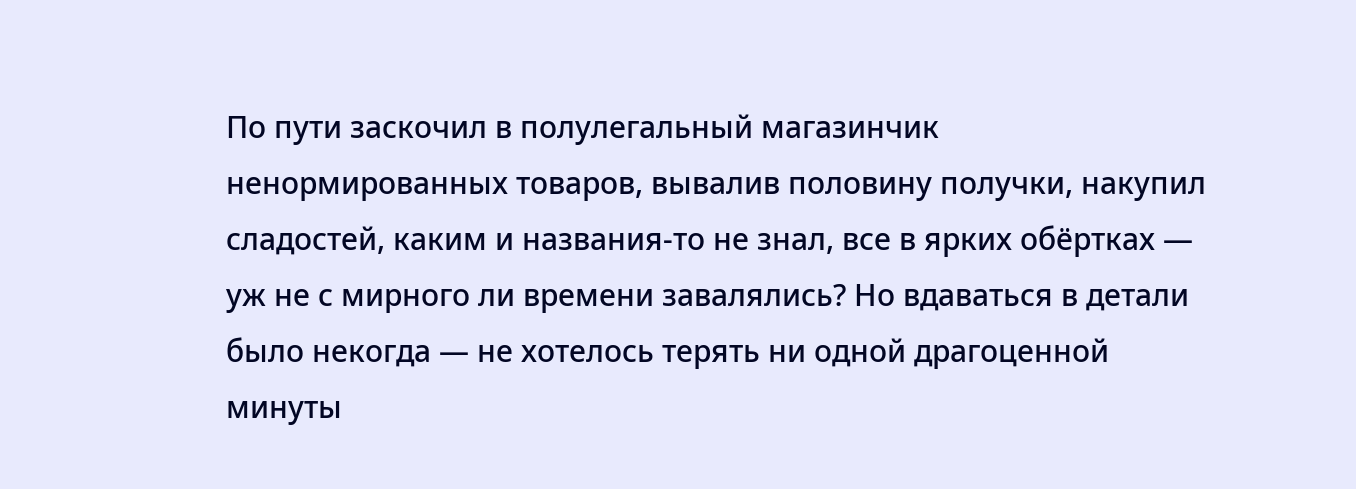По пути заскочил в полулегальный магазинчик ненормированных товаров, вывалив половину получки, накупил сладостей, каким и названия-то не знал, все в ярких обёртках — уж не с мирного ли времени завалялись? Но вдаваться в детали было некогда — не хотелось терять ни одной драгоценной минуты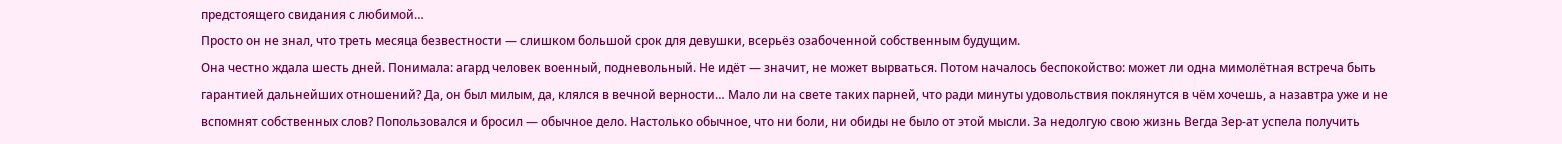предстоящего свидания с любимой…
Просто он не знал, что треть месяца безвестности — слишком большой срок для девушки, всерьёз озабоченной собственным будущим.
Она честно ждала шесть дней. Понимала: агард человек военный, подневольный. Не идёт — значит, не может вырваться. Потом началось беспокойство: может ли одна мимолётная встреча быть гарантией дальнейших отношений? Да, он был милым, да, клялся в вечной верности… Мало ли на свете таких парней, что ради минуты удовольствия поклянутся в чём хочешь, а назавтра уже и не вспомнят собственных слов? Попользовался и бросил — обычное дело. Настолько обычное, что ни боли, ни обиды не было от этой мысли. За недолгую свою жизнь Вегда Зер-ат успела получить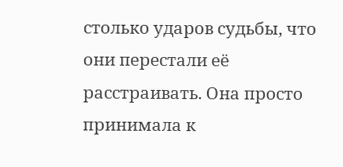столько ударов судьбы, что они перестали её расстраивать. Она просто принимала к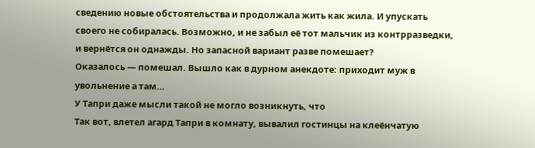сведению новые обстоятельства и продолжала жить как жила. И упускать своего не собиралась. Возможно, и не забыл её тот мальчик из контрразведки, и вернётся он однажды. Но запасной вариант разве помешает?
Оказалось — помешал. Вышло как в дурном анекдоте: приходит муж в увольнение а там…
У Тапри даже мысли такой не могло возникнуть, что
Так вот, влетел агард Тапри в комнату, вывалил гостинцы на клеёнчатую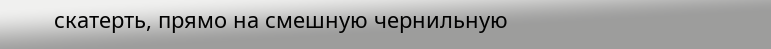скатерть, прямо на смешную чернильную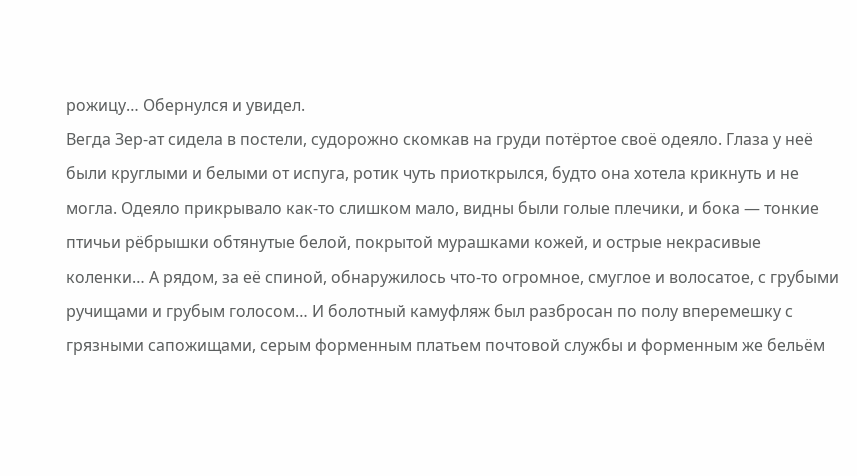рожицу… Обернулся и увидел.
Вегда Зер-ат сидела в постели, судорожно скомкав на груди потёртое своё одеяло. Глаза у неё были круглыми и белыми от испуга, ротик чуть приоткрылся, будто она хотела крикнуть и не могла. Одеяло прикрывало как-то слишком мало, видны были голые плечики, и бока — тонкие птичьи рёбрышки обтянутые белой, покрытой мурашками кожей, и острые некрасивые коленки… А рядом, за её спиной, обнаружилось что-то огромное, смуглое и волосатое, с грубыми ручищами и грубым голосом… И болотный камуфляж был разбросан по полу вперемешку с грязными сапожищами, серым форменным платьем почтовой службы и форменным же бельём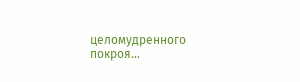целомудренного покроя…